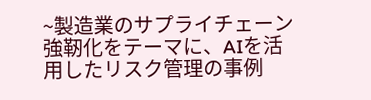~製造業のサプライチェーン強靭化をテーマに、AIを活用したリスク管理の事例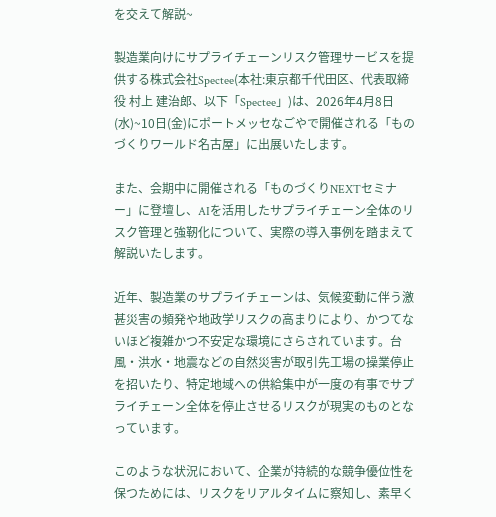を交えて解説~

製造業向けにサプライチェーンリスク管理サービスを提供する株式会社Spectee(本社:東京都千代田区、代表取締役 村上 建治郎、以下「Spectee」)は、2026年4月8日(水)~10日(金)にポートメッセなごやで開催される「ものづくりワールド名古屋」に出展いたします。

また、会期中に開催される「ものづくりNEXTセミナー」に登壇し、AIを活用したサプライチェーン全体のリスク管理と強靭化について、実際の導入事例を踏まえて解説いたします。

近年、製造業のサプライチェーンは、気候変動に伴う激甚災害の頻発や地政学リスクの高まりにより、かつてないほど複雑かつ不安定な環境にさらされています。台風・洪水・地震などの自然災害が取引先工場の操業停止を招いたり、特定地域への供給集中が一度の有事でサプライチェーン全体を停止させるリスクが現実のものとなっています。

このような状況において、企業が持続的な競争優位性を保つためには、リスクをリアルタイムに察知し、素早く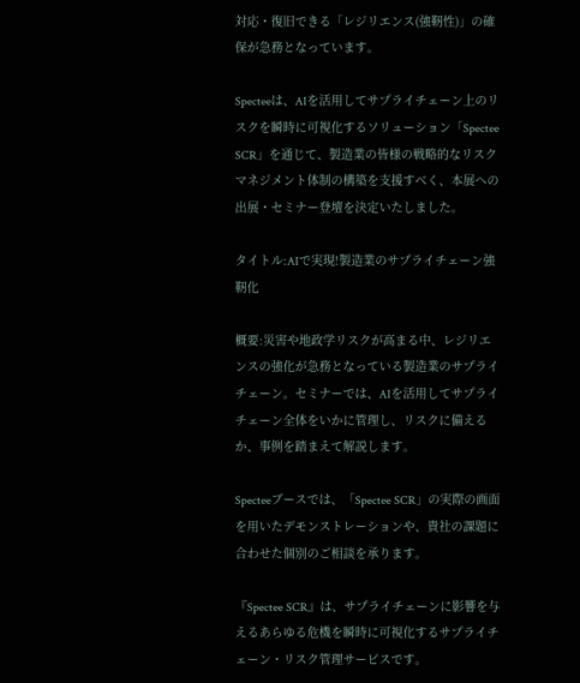対応・復旧できる「レジリエンス(強靭性)」の確保が急務となっています。

Specteeは、AIを活用してサプライチェーン上のリスクを瞬時に可視化するソリューション「Spectee SCR」を通じて、製造業の皆様の戦略的なリスクマネジメント体制の構築を支援すべく、本展への出展・セミナー登壇を決定いたしました。

タイトル:AIで実現!製造業のサプライチェーン強靭化

概要:災害や地政学リスクが高まる中、レジリエンスの強化が急務となっている製造業のサプライチェーン。セミナーでは、AIを活用してサプライチェーン全体をいかに管理し、リスクに備えるか、事例を踏まえて解説します。

Specteeブースでは、「Spectee SCR」の実際の画面を用いたデモンストレーションや、貴社の課題に合わせた個別のご相談を承ります。

『Spectee SCR』は、サプライチェーンに影響を与えるあらゆる危機を瞬時に可視化するサプライチェーン・リスク管理サービスです。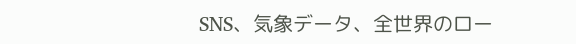SNS、気象データ、全世界のロー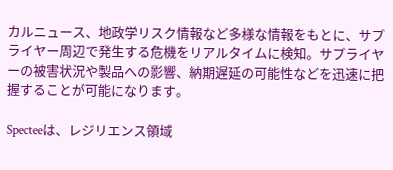カルニュース、地政学リスク情報など多様な情報をもとに、サプライヤー周辺で発生する危機をリアルタイムに検知。サプライヤーの被害状況や製品への影響、納期遅延の可能性などを迅速に把握することが可能になります。

Specteeは、レジリエンス領域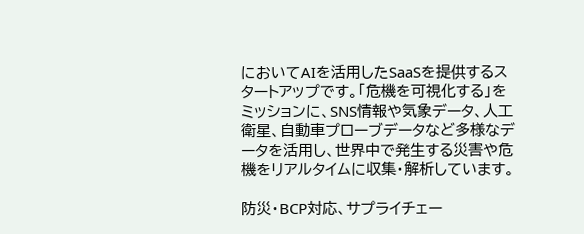においてAIを活用したSaaSを提供するスタートアップです。「危機を可視化する」をミッションに、SNS情報や気象データ、人工衛星、自動車プローブデータなど多様なデータを活用し、世界中で発生する災害や危機をリアルタイムに収集・解析しています。

防災・BCP対応、サプライチェー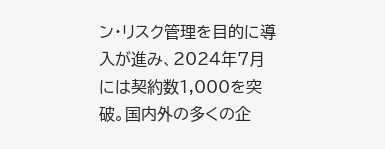ン・リスク管理を目的に導入が進み、2024年7月には契約数1,000を突破。国内外の多くの企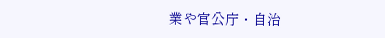業や官公庁・自治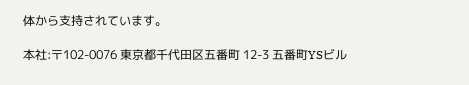体から支持されています。

本社:〒102-0076 東京都千代田区五番町 12-3 五番町YSビル